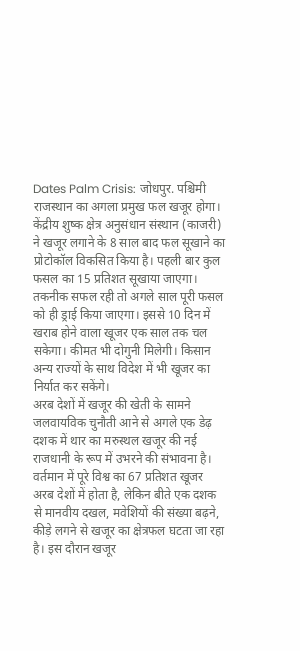Dates Palm Crisis: जोधपुर. पश्चिमी राजस्थान का अगला प्रमुख फल खजूर होगा। केंद्रीय शुष्क क्षेत्र अनुसंधान संस्थान (काजरी) ने खजूर लगाने के 8 साल बाद फल सूखाने का प्रोटोकॉल विकसित किया है। पहली बार कुल फसल का 15 प्रतिशत सूखाया जाएगा। तकनीक सफल रही तो अगले साल पूरी फसल को ही ड्राई किया जाएगा। इससे 10 दिन में खराब होने वाला खूजर एक साल तक चल सकेगा। कीमत भी दोगुनी मिलेगी। किसान अन्य राज्यों के साथ विदेश में भी खूजर का निर्यात कर सकेंगे।
अरब देशों में खजूर की खेती के सामने जलवायविक चुनौती आने से अगले एक डेढ़ दशक में थार का मरुस्थल खजूर की नई राजधानी के रूप में उभरने की संभावना है। वर्तमान में पूरे विश्व का 67 प्रतिशत खूजर अरब देशों में होता है, लेकिन बीते एक दशक से मानवीय दखल, मवेशियों की संख्या बढ़ने, कीड़े लगने से खजूर का क्षेत्रफल घटता जा रहा है। इस दौरान खजूर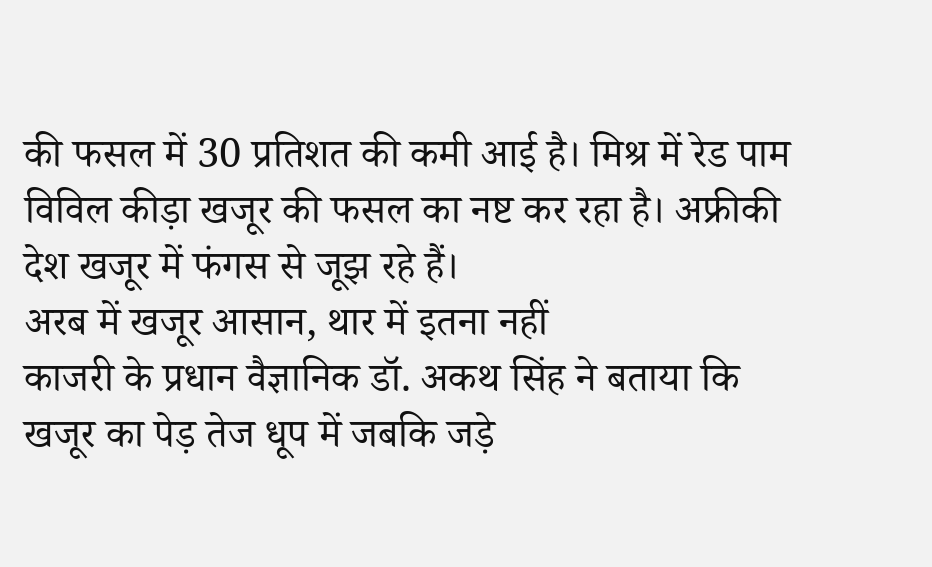की फसल में 30 प्रतिशत की कमी आई है। मिश्र में रेड पाम विविल कीड़ा खजूर की फसल का नष्ट कर रहा है। अफ्रीकी देश खजूर में फंगस से जूझ रहे हैं।
अरब में खजूर आसान, थार में इतना नहीं
काजरी के प्रधान वैज्ञानिक डॉ. अकथ सिंह ने बताया कि खजूर का पेड़ तेज धूप में जबकि जड़े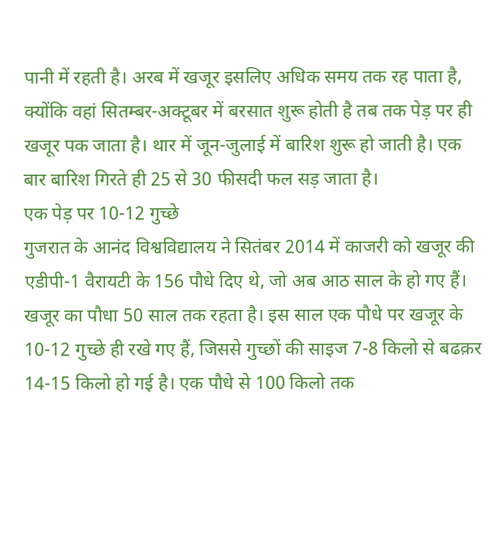पानी में रहती है। अरब में खजूर इसलिए अधिक समय तक रह पाता है, क्योंकि वहां सितम्बर-अक्टूबर में बरसात शुरू होती है तब तक पेड़ पर ही खजूर पक जाता है। थार में जून-जुलाई में बारिश शुरू हो जाती है। एक बार बारिश गिरते ही 25 से 30 फीसदी फल सड़ जाता है।
एक पेड़ पर 10-12 गुच्छे
गुजरात के आनंद विश्वविद्यालय ने सितंबर 2014 में काजरी को खजूर की एडीपी-1 वैरायटी के 156 पौधे दिए थे, जो अब आठ साल के हो गए हैं। खजूर का पौधा 50 साल तक रहता है। इस साल एक पौधे पर खजूर के 10-12 गुच्छे ही रखे गए हैं, जिससे गुच्छों की साइज 7-8 किलो से बढक़र 14-15 किलो हो गई है। एक पौधे से 100 किलो तक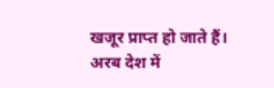खजूर प्राप्त हो जाते हैं।
अरब देश में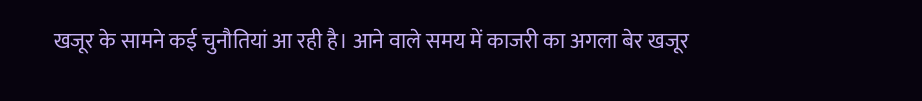खजूर के सामने कई चुनौतियां आ रही है। आने वाले समय में काजरी का अगला बेर खजूर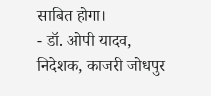साबित होगा।
- डॉ. ओपी यादव, निदेशक, काजरी जोधपुर